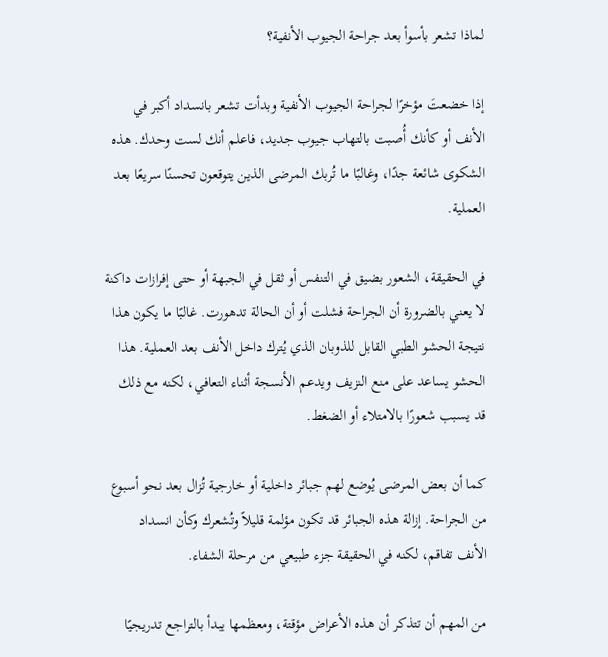لماذا تشعر بأسوأ بعد جراحة الجيوب الأنفية؟

إذا خضعتَ مؤخرًا لجراحة الجيوب الأنفية وبدأت تشعر بانسداد أكبر في الأنف أو كأنك أُصبت بالتهاب جيوب جديد، فاعلم أنك لست وحدك. هذه الشكوى شائعة جدًا، وغالبًا ما تُربك المرضى الذين يتوقعون تحسنًا سريعًا بعد العملية.

في الحقيقة، الشعور بضيق في التنفس أو ثقل في الجبهة أو حتى إفرازات داكنة لا يعني بالضرورة أن الجراحة فشلت أو أن الحالة تدهورت. غالبًا ما يكون هذا نتيجة الحشو الطبي القابل للذوبان الذي يُترك داخل الأنف بعد العملية. هذا الحشو يساعد على منع النزيف ويدعم الأنسجة أثناء التعافي، لكنه مع ذلك قد يسبب شعورًا بالامتلاء أو الضغط.

كما أن بعض المرضى يُوضع لهم جبائر داخلية أو خارجية تُزال بعد نحو أسبوع من الجراحة. إزالة هذه الجبائر قد تكون مؤلمة قليلاً وتُشعرك وكأن انسداد الأنف تفاقم، لكنه في الحقيقة جزء طبيعي من مرحلة الشفاء.

من المهم أن تتذكر أن هذه الأعراض مؤقتة، ومعظمها يبدأ بالتراجع تدريجيًا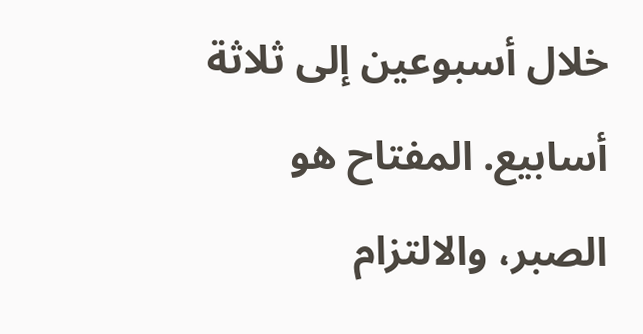خلال أسبوعين إلى ثلاثة أسابيع. المفتاح هو الصبر، والالتزام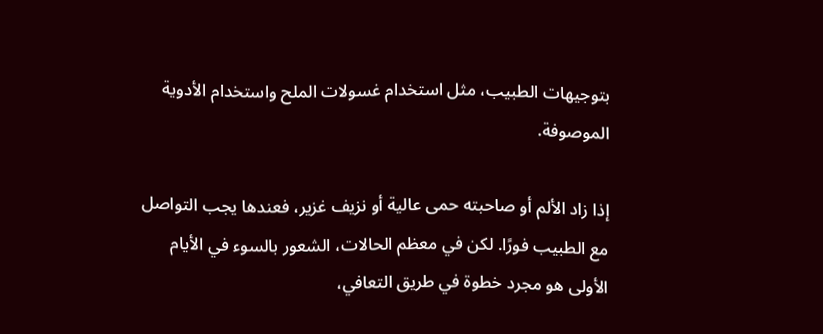بتوجيهات الطبيب، مثل استخدام غسولات الملح واستخدام الأدوية الموصوفة.

إذا زاد الألم أو صاحبته حمى عالية أو نزيف غزير، فعندها يجب التواصل مع الطبيب فورًا. لكن في معظم الحالات، الشعور بالسوء في الأيام الأولى هو مجرد خطوة في طريق التعافي،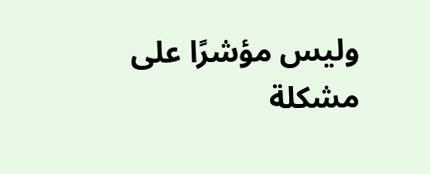وليس مؤشرًا على مشكلة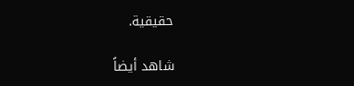حقيقية.

شاهد أيضاً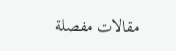مقالات مفصلة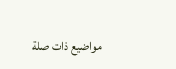مواضيع ذات صلة